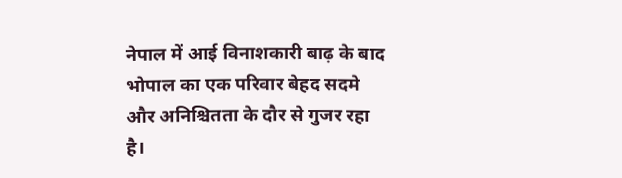नेपाल में आई विनाशकारी बाढ़ के बाद भोपाल का एक परिवार बेहद सदमे और अनिश्चितता के दौर से गुजर रहा है।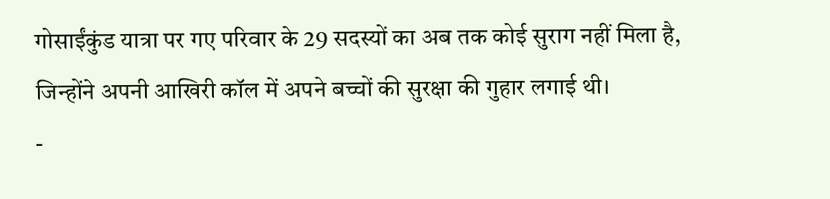गोसाईंकुंड यात्रा पर गए परिवार के 29 सदस्यों का अब तक कोई सुराग नहीं मिला है, जिन्होंने अपनी आखिरी कॉल में अपने बच्चों की सुरक्षा की गुहार लगाई थी।
-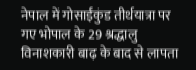नेपाल में गोसाईंकुंड तीर्थयात्रा पर गए भोपाल के 29 श्रद्धालु विनाशकारी बाढ़ के बाद से लापता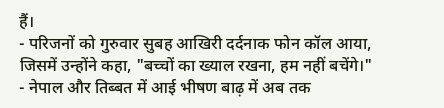हैं।
- परिजनों को गुरुवार सुबह आखिरी दर्दनाक फोन कॉल आया, जिसमें उन्होंने कहा, "बच्चों का ख्याल रखना, हम नहीं बचेंगे।"
- नेपाल और तिब्बत में आई भीषण बाढ़ में अब तक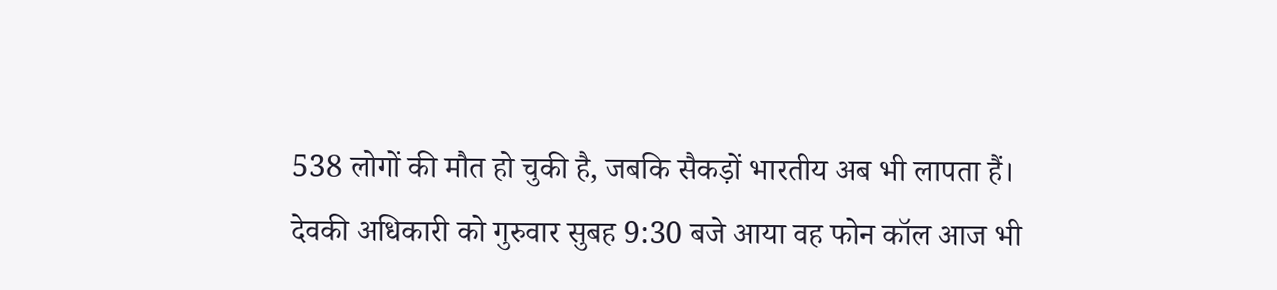538 लोगों की मौत हो चुकी है, जबकि सैकड़ों भारतीय अब भी लापता हैं।
देवकी अधिकारी को गुरुवार सुबह 9:30 बजे आया वह फोन कॉल आज भी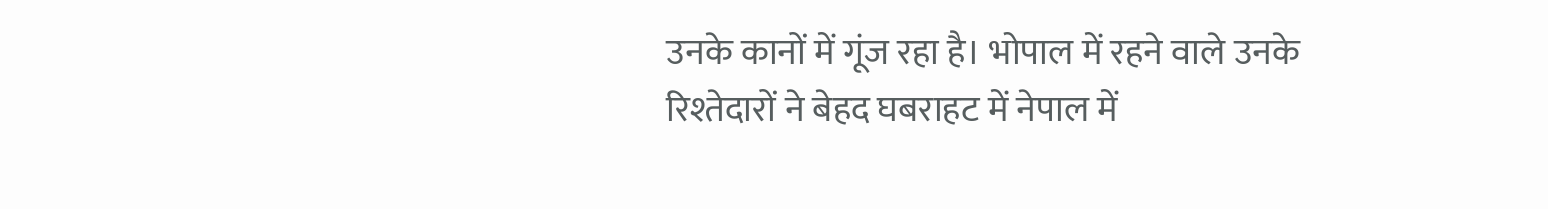उनके कानों में गूंज रहा है। भोपाल में रहने वाले उनके रिश्तेदारों ने बेहद घबराहट में नेपाल में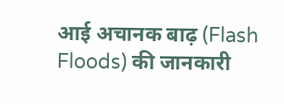आई अचानक बाढ़ (Flash Floods) की जानकारी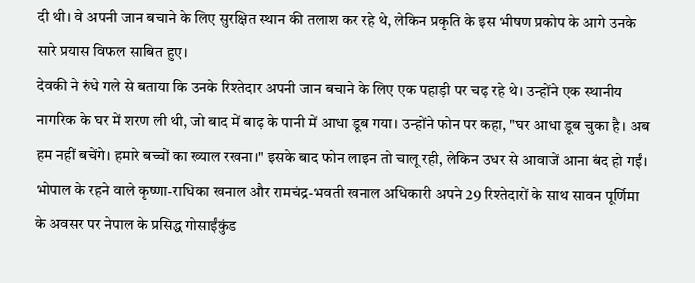दी थी। वे अपनी जान बचाने के लिए सुरक्षित स्थान की तलाश कर रहे थे, लेकिन प्रकृति के इस भीषण प्रकोप के आगे उनके सारे प्रयास विफल साबित हुए।
देवकी ने रुंधे गले से बताया कि उनके रिश्तेदार अपनी जान बचाने के लिए एक पहाड़ी पर चढ़ रहे थे। उन्होंने एक स्थानीय नागरिक के घर में शरण ली थी, जो बाद में बाढ़ के पानी में आधा डूब गया। उन्होंने फोन पर कहा, "घर आधा डूब चुका है। अब हम नहीं बचेंगे। हमारे बच्चों का ख्याल रखना।" इसके बाद फोन लाइन तो चालू रही, लेकिन उधर से आवाजें आना बंद हो गईं।
भोपाल के रहने वाले कृष्णा-राधिका खनाल और रामचंद्र-भवती खनाल अधिकारी अपने 29 रिश्तेदारों के साथ सावन पूर्णिमा के अवसर पर नेपाल के प्रसिद्ध गोसाईंकुंड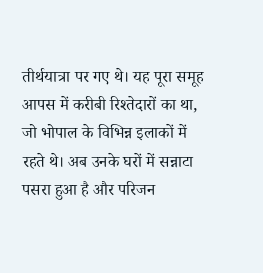तीर्थयात्रा पर गए थे। यह पूरा समूह आपस में करीबी रिश्तेदारों का था, जो भोपाल के विभिन्न इलाकों में रहते थे। अब उनके घरों में सन्नाटा पसरा हुआ है और परिजन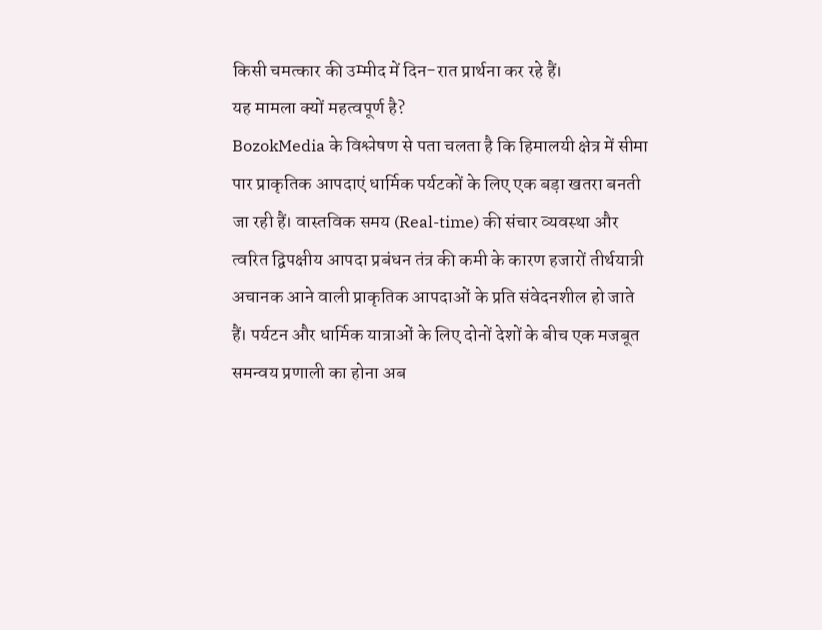किसी चमत्कार की उम्मीद में दिन-रात प्रार्थना कर रहे हैं।
यह मामला क्यों महत्वपूर्ण है?
BozokMedia के विश्लेषण से पता चलता है कि हिमालयी क्षेत्र में सीमा पार प्राकृतिक आपदाएं धार्मिक पर्यटकों के लिए एक बड़ा खतरा बनती जा रही हैं। वास्तविक समय (Real-time) की संचार व्यवस्था और त्वरित द्विपक्षीय आपदा प्रबंधन तंत्र की कमी के कारण हजारों तीर्थयात्री अचानक आने वाली प्राकृतिक आपदाओं के प्रति संवेदनशील हो जाते हैं। पर्यटन और धार्मिक यात्राओं के लिए दोनों देशों के बीच एक मजबूत समन्वय प्रणाली का होना अब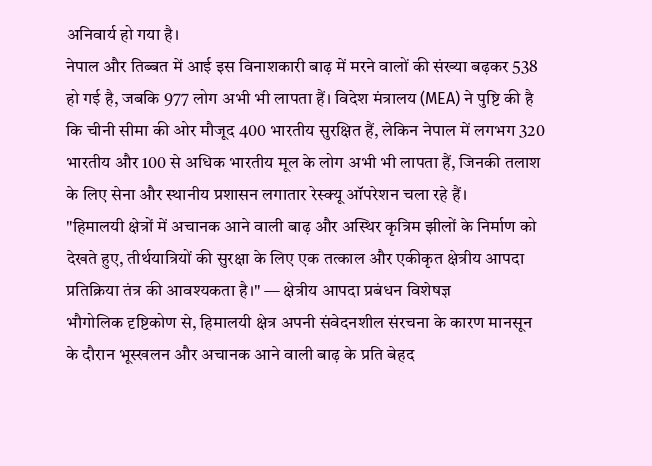अनिवार्य हो गया है।
नेपाल और तिब्बत में आई इस विनाशकारी बाढ़ में मरने वालों की संख्या बढ़कर 538 हो गई है, जबकि 977 लोग अभी भी लापता हैं। विदेश मंत्रालय (MEA) ने पुष्टि की है कि चीनी सीमा की ओर मौजूद 400 भारतीय सुरक्षित हैं, लेकिन नेपाल में लगभग 320 भारतीय और 100 से अधिक भारतीय मूल के लोग अभी भी लापता हैं, जिनकी तलाश के लिए सेना और स्थानीय प्रशासन लगातार रेस्क्यू ऑपरेशन चला रहे हैं।
"हिमालयी क्षेत्रों में अचानक आने वाली बाढ़ और अस्थिर कृत्रिम झीलों के निर्माण को देखते हुए, तीर्थयात्रियों की सुरक्षा के लिए एक तत्काल और एकीकृत क्षेत्रीय आपदा प्रतिक्रिया तंत्र की आवश्यकता है।" — क्षेत्रीय आपदा प्रबंधन विशेषज्ञ
भौगोलिक दृष्टिकोण से, हिमालयी क्षेत्र अपनी संवेदनशील संरचना के कारण मानसून के दौरान भूस्खलन और अचानक आने वाली बाढ़ के प्रति बेहद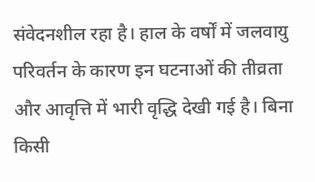संवेदनशील रहा है। हाल के वर्षों में जलवायु परिवर्तन के कारण इन घटनाओं की तीव्रता और आवृत्ति में भारी वृद्धि देखी गई है। बिना किसी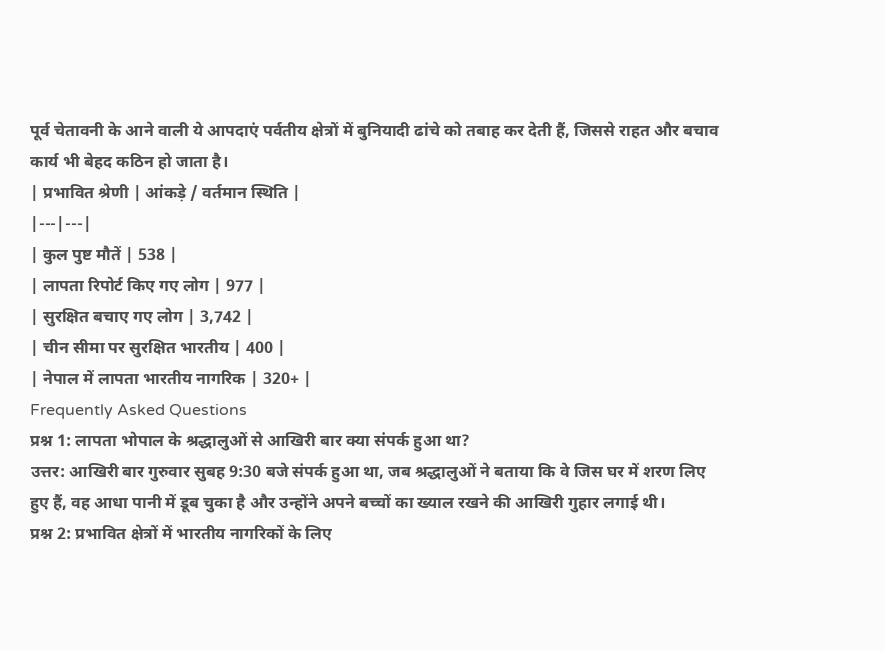पूर्व चेतावनी के आने वाली ये आपदाएं पर्वतीय क्षेत्रों में बुनियादी ढांचे को तबाह कर देती हैं, जिससे राहत और बचाव कार्य भी बेहद कठिन हो जाता है।
| प्रभावित श्रेणी | आंकड़े / वर्तमान स्थिति |
|---|---|
| कुल पुष्ट मौतें | 538 |
| लापता रिपोर्ट किए गए लोग | 977 |
| सुरक्षित बचाए गए लोग | 3,742 |
| चीन सीमा पर सुरक्षित भारतीय | 400 |
| नेपाल में लापता भारतीय नागरिक | 320+ |
Frequently Asked Questions
प्रश्न 1: लापता भोपाल के श्रद्धालुओं से आखिरी बार क्या संपर्क हुआ था?
उत्तर: आखिरी बार गुरुवार सुबह 9:30 बजे संपर्क हुआ था, जब श्रद्धालुओं ने बताया कि वे जिस घर में शरण लिए हुए हैं, वह आधा पानी में डूब चुका है और उन्होंने अपने बच्चों का ख्याल रखने की आखिरी गुहार लगाई थी।
प्रश्न 2: प्रभावित क्षेत्रों में भारतीय नागरिकों के लिए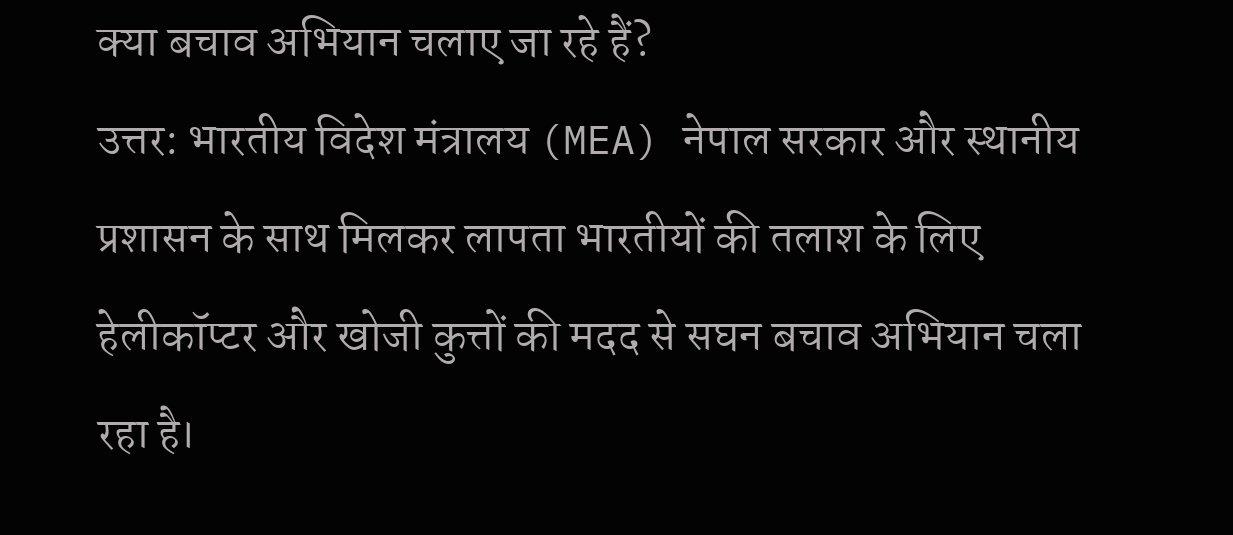क्या बचाव अभियान चलाए जा रहे हैं?
उत्तर: भारतीय विदेश मंत्रालय (MEA) नेपाल सरकार और स्थानीय प्रशासन के साथ मिलकर लापता भारतीयों की तलाश के लिए हेलीकॉप्टर और खोजी कुत्तों की मदद से सघन बचाव अभियान चला रहा है।